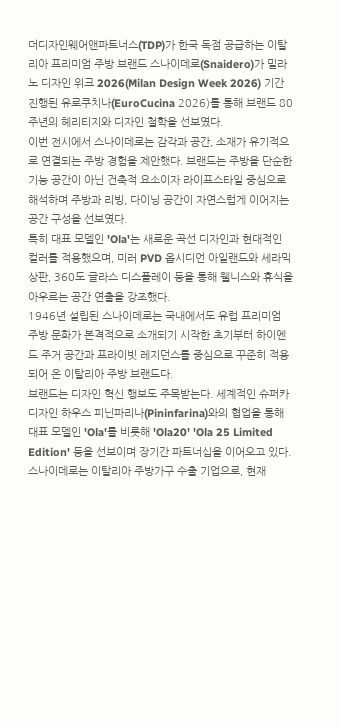더디자인웨어앤파트너스(TDP)가 한국 독점 공급하는 이탈리아 프리미엄 주방 브랜드 스나이데로(Snaidero)가 밀라노 디자인 위크 2026(Milan Design Week 2026) 기간 진행된 유로쿠치나(EuroCucina 2026)를 통해 브랜드 80주년의 헤리티지와 디자인 철학을 선보였다.
이번 전시에서 스나이데로는 감각과 공간, 소재가 유기적으로 연결되는 주방 경험을 제안했다. 브랜드는 주방을 단순한 기능 공간이 아닌 건축적 요소이자 라이프스타일 중심으로 해석하며 주방과 리빙, 다이닝 공간이 자연스럽게 이어지는 공간 구성을 선보였다.
특히 대표 모델인 'Ola'는 새로운 곡선 디자인과 현대적인 컬러를 적용했으며, 미러 PVD 옵시디언 아일랜드와 세라믹 상판, 360도 글라스 디스플레이 등을 통해 웰니스와 휴식을 아우르는 공간 연출을 강조했다.
1946년 설립된 스나이데로는 국내에서도 유럽 프리미엄 주방 문화가 본격적으로 소개되기 시작한 초기부터 하이엔드 주거 공간과 프라이빗 레지던스를 중심으로 꾸준히 적용되어 온 이탈리아 주방 브랜드다.
브랜드는 디자인 혁신 행보도 주목받는다. 세계적인 슈퍼카 디자인 하우스 피닌파리나(Pininfarina)와의 협업을 통해 대표 모델인 'Ola'를 비롯해 'Ola20' 'Ola 25 Limited Edition' 등을 선보이며 장기간 파트너십을 이어오고 있다.
스나이데로는 이탈리아 주방가구 수출 기업으로, 현재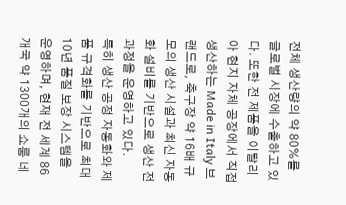전체 생산량의 약 80%를 글로벌 시장에 수출하고 있다. 또한 전 제품을 이탈리아 현지 자체 공장에서 직접 생산하는 Made in Italy 브랜드로, 축구장 약 16배 규모의 생산 시설과 최신 자동화 설비를 기반으로 생산 전 과정을 운영하고 있다.
특히 생산 공정 자동화와 제품 규격화를 기반으로 최대 10년 품질 보장 시스템을 운영하며, 현재 전 세계 86개국 약 1300개의 쇼룸 네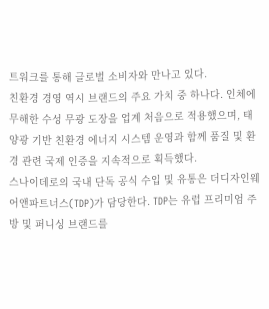트워크를 통해 글로벌 소비자와 만나고 있다.
친환경 경영 역시 브랜드의 주요 가치 중 하나다. 인체에 무해한 수성 무광 도장을 업계 처음으로 적용했으며, 태양광 기반 친환경 에너지 시스템 운영과 함께 품질 및 환경 관련 국제 인증을 지속적으로 획득했다.
스나이데로의 국내 단독 공식 수입 및 유통은 더디자인웨어앤파트너스(TDP)가 담당한다. TDP는 유럽 프리미엄 주방 및 퍼니싱 브랜드를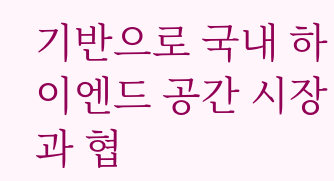기반으로 국내 하이엔드 공간 시장과 협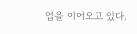업을 이어오고 있다.